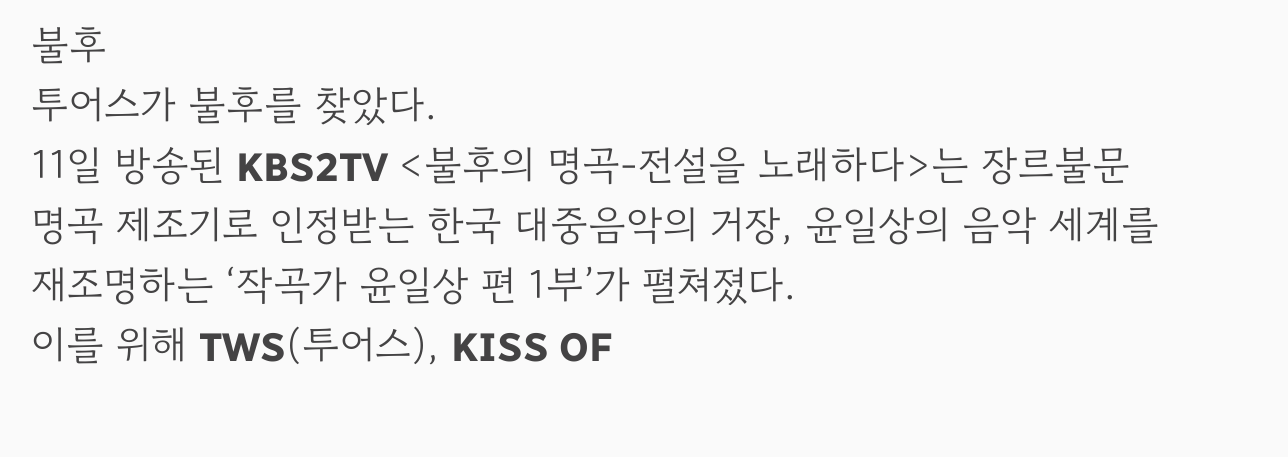불후
투어스가 불후를 찾았다.
11일 방송된 KBS2TV <불후의 명곡-전설을 노래하다>는 장르불문 명곡 제조기로 인정받는 한국 대중음악의 거장, 윤일상의 음악 세계를 재조명하는 ‘작곡가 윤일상 편 1부’가 펼쳐졌다.
이를 위해 TWS(투어스), KISS OF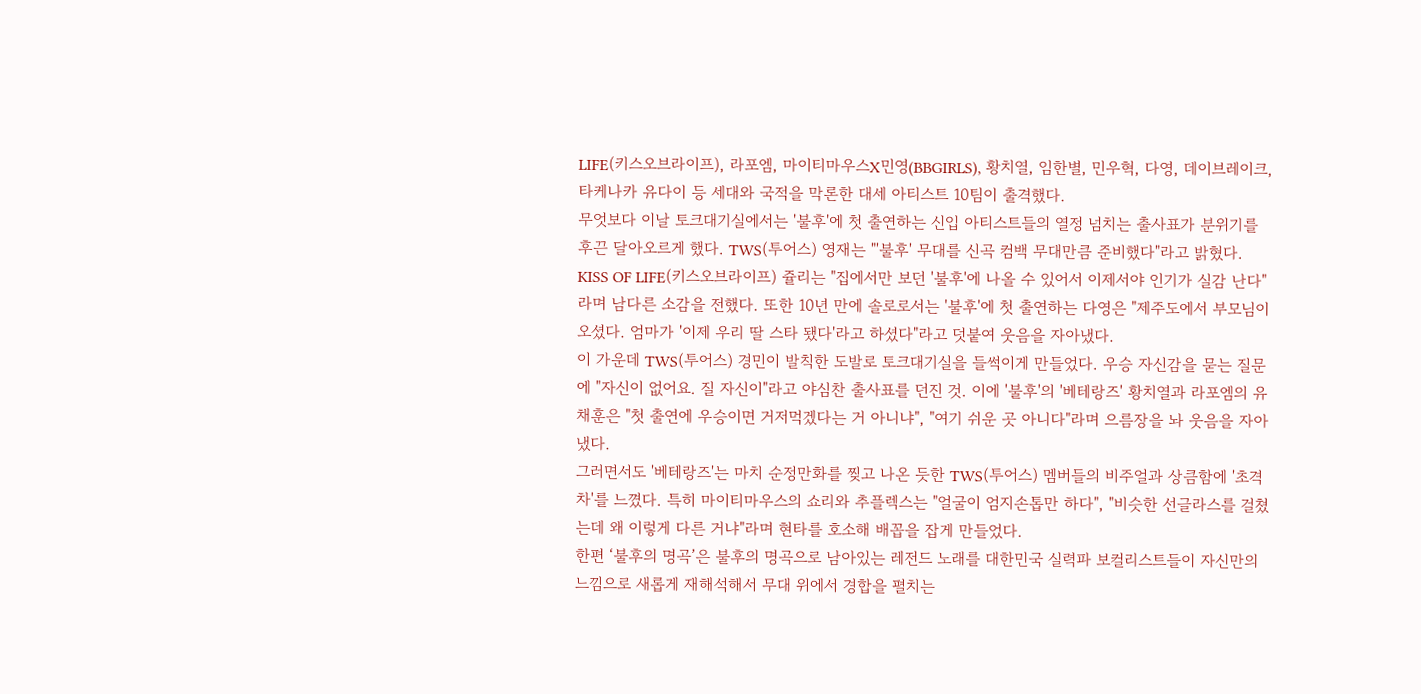LIFE(키스오브라이프), 라포엠, 마이티마우스X민영(BBGIRLS), 황치열, 임한별, 민우혁, 다영, 데이브레이크, 타케나카 유다이 등 세대와 국적을 막론한 대세 아티스트 10팀이 출격했다.
무엇보다 이날 토크대기실에서는 '불후'에 첫 출연하는 신입 아티스트들의 열정 넘치는 출사표가 분위기를 후끈 달아오르게 했다. TWS(투어스) 영재는 "'불후' 무대를 신곡 컴백 무대만큼 준비했다"라고 밝혔다.
KISS OF LIFE(키스오브라이프) 쥴리는 "집에서만 보던 '불후'에 나올 수 있어서 이제서야 인기가 실감 난다"라며 남다른 소감을 전했다. 또한 10년 만에 솔로로서는 '불후'에 첫 출연하는 다영은 "제주도에서 부모님이 오셨다. 엄마가 '이제 우리 딸 스타 됐다'라고 하셨다"라고 덧붙여 웃음을 자아냈다.
이 가운데 TWS(투어스) 경민이 발칙한 도발로 토크대기실을 들썩이게 만들었다. 우승 자신감을 묻는 질문에 "자신이 없어요. 질 자신이"라고 야심찬 출사표를 던진 것. 이에 '불후'의 '베테랑즈' 황치열과 라포엠의 유채훈은 "첫 출연에 우승이면 거저먹겠다는 거 아니냐", "여기 쉬운 곳 아니다"라며 으름장을 놔 웃음을 자아냈다.
그러면서도 '베테랑즈'는 마치 순정만화를 찢고 나온 듯한 TWS(투어스) 멤버들의 비주얼과 상큼함에 '초격차'를 느꼈다. 특히 마이티마우스의 쇼리와 추플렉스는 "얼굴이 엄지손톱만 하다", "비슷한 선글라스를 걸쳤는데 왜 이렇게 다른 거냐"라며 현타를 호소해 배꼽을 잡게 만들었다.
한편 ‘불후의 명곡’은 불후의 명곡으로 남아있는 레전드 노래를 대한민국 실력파 보컬리스트들이 자신만의 느낌으로 새롭게 재해석해서 무대 위에서 경합을 펼치는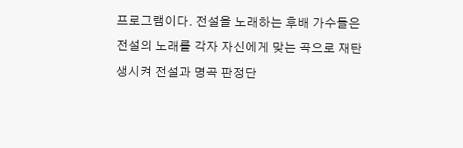프로그램이다. 전설을 노래하는 후배 가수들은 전설의 노래를 각자 자신에게 맞는 곡으로 재탄생시켜 전설과 명곡 판정단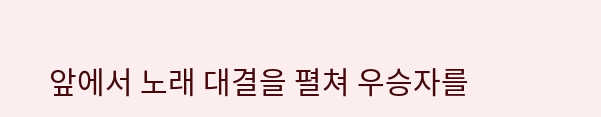앞에서 노래 대결을 펼쳐 우승자를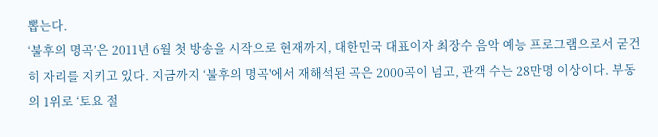뽑는다.
‘불후의 명곡’은 2011년 6월 첫 방송을 시작으로 현재까지, 대한민국 대표이자 최장수 음악 예능 프로그램으로서 굳건히 자리를 지키고 있다. 지금까지 ‘불후의 명곡'에서 재해석된 곡은 2000곡이 넘고, 관객 수는 28만명 이상이다. 부동의 1위로 ‘토요 절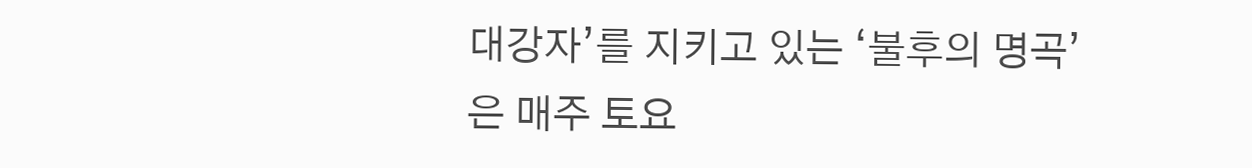대강자’를 지키고 있는 ‘불후의 명곡’은 매주 토요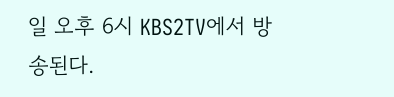일 오후 6시 KBS2TV에서 방송된다.